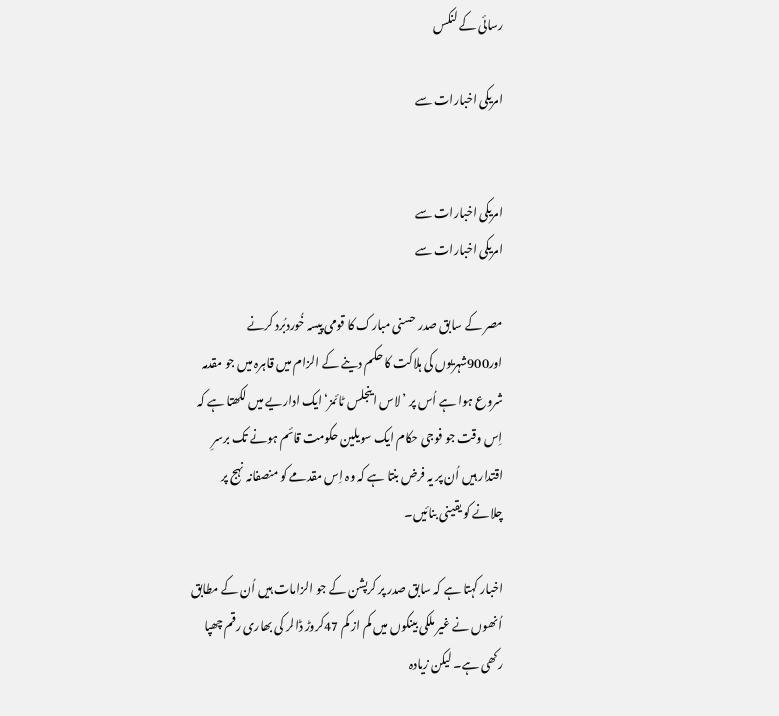رسائی کے لنکس

امریکی اخبارات سے


امریکی اخبارات سے
امریکی اخبارات سے

مصر کے سابق صدر حسنی مبارک کا قومی پیسہ خُوردبُرد کرنے اور900شہریوں کی ہلاکت کا حکم دینے کے الزام میں قاہرہ میں جو مقدمہ شروع ہوا ہے اُس پر ’لاس اینجلس ٹائمز‘ ایک اداریے میں لکھتا ہے کہ اِس وقت جو فوجی حکام ایک سویلین حکومت قائم ہونے تک برسرِ اقتدار ہیں اُن پر یہ فرض بنتا ہے کہ وہ اِس مقدمے کو منصفانہ نہج پر چلانے کو یقینی بنائیں۔

اخبار کہتا ہے کہ سابق صدر پر کرپشن کے جو الزامات ہیں اُن کے مطابق اُنھوں نے غیر ملکی بینکوں میں کم از کم 47کروڑ ڈالر کی بھاری رقم چھپا رکھی ہے۔ لیکن زیادہ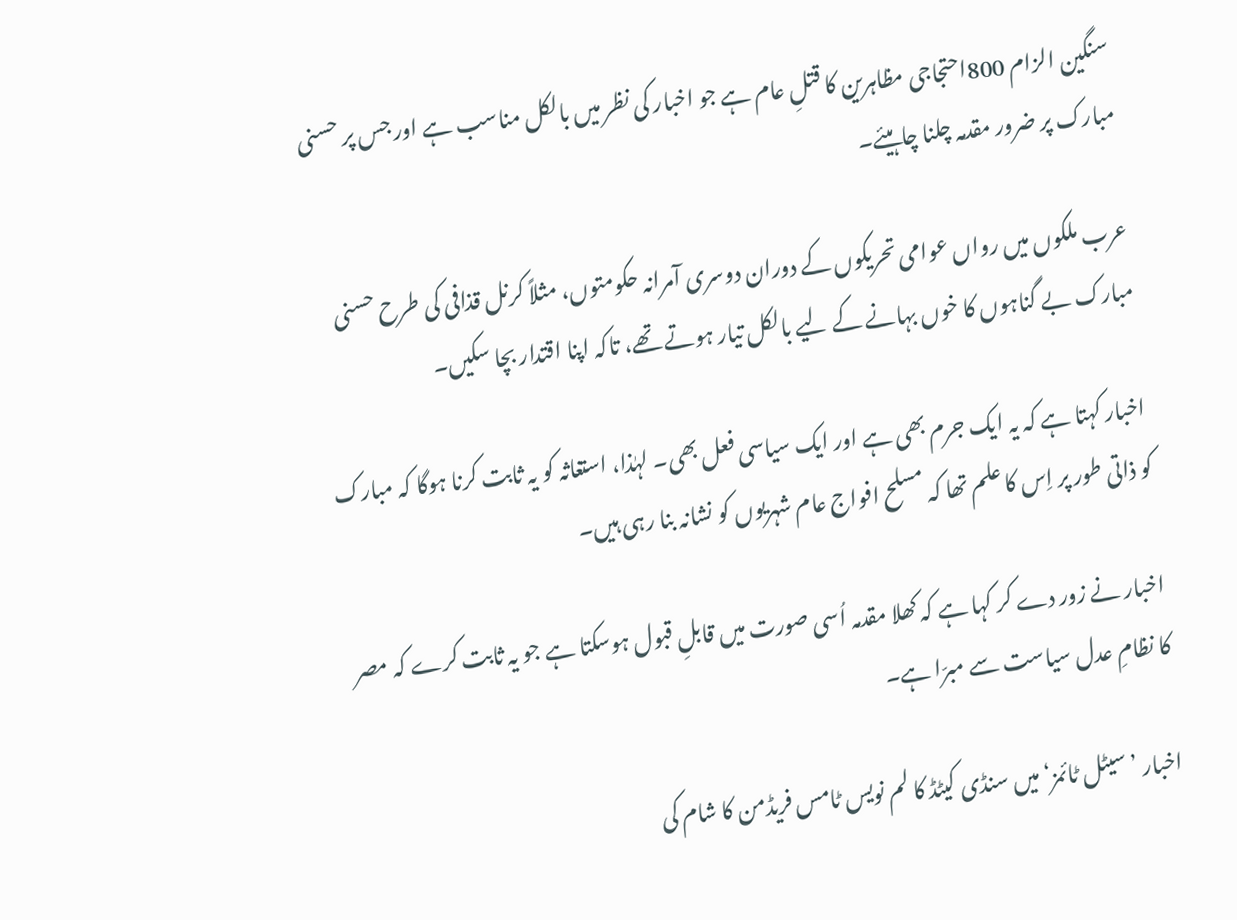سنگین الزام 800احتجاجی مظاہرین کا قتلِ عام ہے جو اخبار کی نظر میں بالکل مناسب ہے اور جس پر حسنی مبارک پر ضرور مقدمہ چلنا چاہیئے۔

عرب ملکوں میں رواں عوامی تحریکوں کے دوران دوسری آمرانہ حکومتوں، مثلاً کرنل قذافی کی طرح حسنی مبارک بے گناہوں کا خوں بہانے کے لیے بالکل تیار ہوتے تھے، تاکہ اپنا اقتدار بچا سکیں۔

اخبار کہتا ہے کہ یہ ایک جرم بھی ہے اور ایک سیاسی فعل بھی۔ لہٰذا، استغاثہ کو یہ ثابت کرنا ہوگا کہ مبارک کو ذاتی طور پر اِس کا علم تھا کہ مسلح افواج عام شہریوں کو نشانہ بنا رہی ہیں۔

اخبار نے زور دے کر کہا ہے کہ کھلا مقدمہ اُسی صورت میں قابلِ قبول ہوسکتا ہے جو یہ ثابت کرے کہ مصر کا نظامِ عدل سیاست سے مبرّا ہے۔

اخبار ’سیٹل ٹائمز‘ میں سنڈی کیٹڈ کا لم نویس ٹامس فریڈمن کا شام کی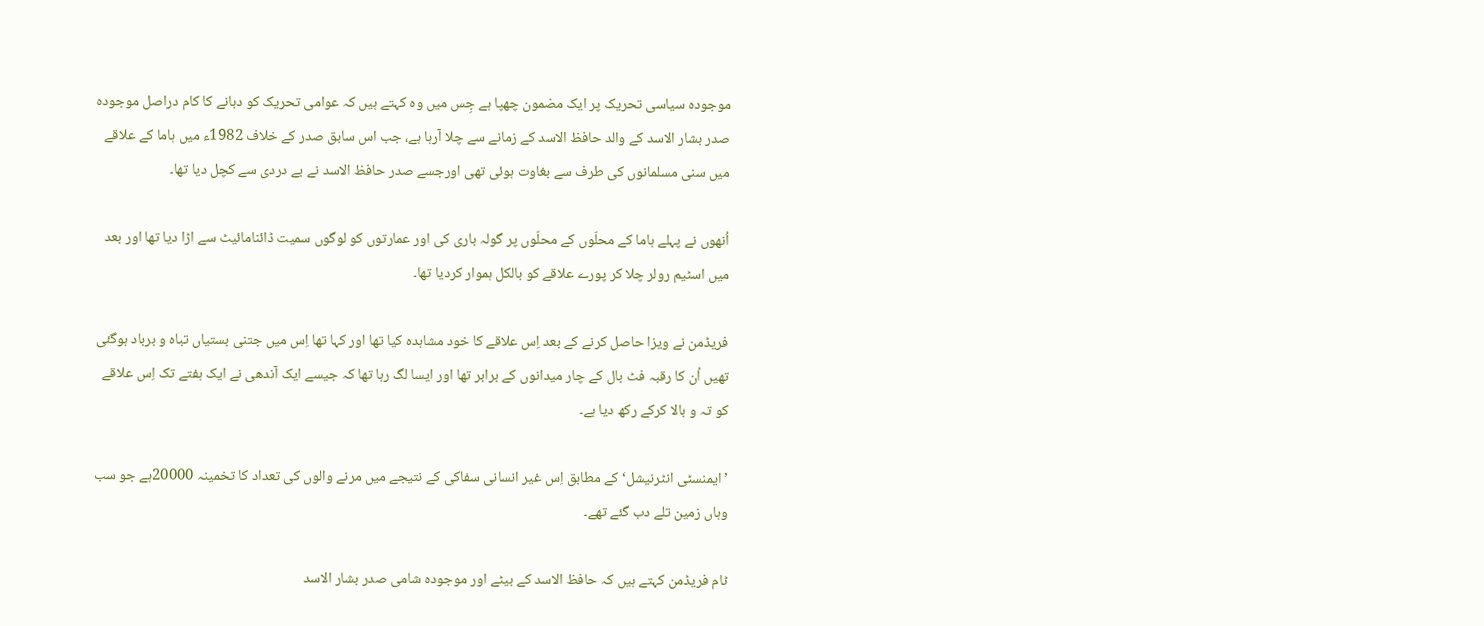موجودہ سیاسی تحریک پر ایک مضمون چھپا ہے جِس میں وہ کہتے ہیں کہ عوامی تحریک کو دبانے کا کام دراصل موجودہ صدر بشار الاسد کے والد حافظ الاسد کے زمانے سے چلا آرہا ہے، جب اس سابق صدر کے خلاف 1982ء میں ہاما کے علاقے میں سنی مسلمانوں کی طرف سے بغاوت ہوئی تھی اورجسے صدر حافظ الاسد نے بے دردی سے کچل دیا تھا۔

اُنھوں نے پہلے ہاما کے محلّوں کے محلّوں پر گولہ باری کی اور عمارتوں کو لوگوں سمیت ڈائنامائیٹ سے اڑا دیا تھا اور بعد میں اسٹیم رولر چلا کر پورے علاقے کو بالکل ہموار کردیا تھا۔

فریڈمن نے ویزا حاصل کرنے کے بعد اِس علاقے کا خود مشاہدہ کیا تھا اور کہا تھا اِس میں جتنی بستیاں تباہ و برباد ہوگئی تھیں اُن کا رقبہ فٹ بال کے چار میدانوں کے برابر تھا اور ایسا لگ رہا تھا کہ جیسے ایک آندھی نے ایک ہفتے تک اِس علاقے کو تہ و بالا کرکے رکھ دیا ہے۔

’ایمنسٹی انٹرنیشل‘ کے مطابق اِس غیر انسانی سفاکی کے نتیجے میں مرنے والوں کی تعداد کا تخمینہ 20000ہے جو سب وہاں زمین تلے دب گئے تھے۔

ٹام فریڈمن کہتے ہیں کہ حافظ الاسد کے بیٹے اور موجودہ شامی صدر بشار الاسد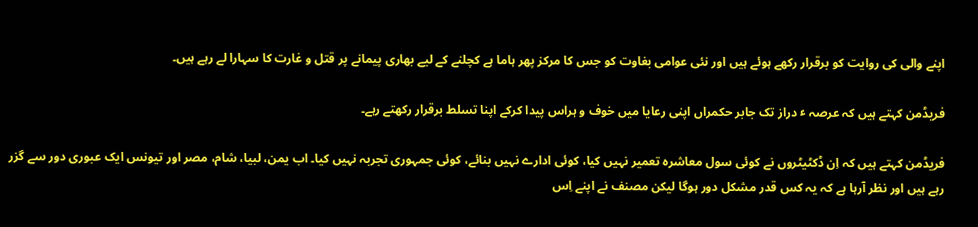اپنے والی کی روایت کو برقرار رکھے ہوئے ہیں اور نئی عوامی بغاوت کو جس کا مرکز پھر ہاما ہے کچلنے کے لیے بھاری پیمانے پر قتل و غارت کا سہارا لے رہے ہیں۔

فریڈمن کہتے ہیں کہ عرصہ ٴ دراز تک جابر حکمراں اپنی رعایا میں خوف و ہراس پیدا کرکے اپنا تسلط برقرار رکھتے رہے۔

فریڈمن کہتے ہیں کہ اِن ڈکٹیٹروں نے کوئی سول معاشرہ تعمیر نہیں کیا، کوئی ادارے نہیں بنائے، کوئی جمہوری تجربہ نہیں کیا۔ اب یمن، لبیا، شام، مصر اور تیونس ایک عبوری دور سے گزر رہے ہیں اور نظر آرہا ہے کہ یہ کس قدر مشکل دور ہوگا لیکن مصنف نے اپنے اِس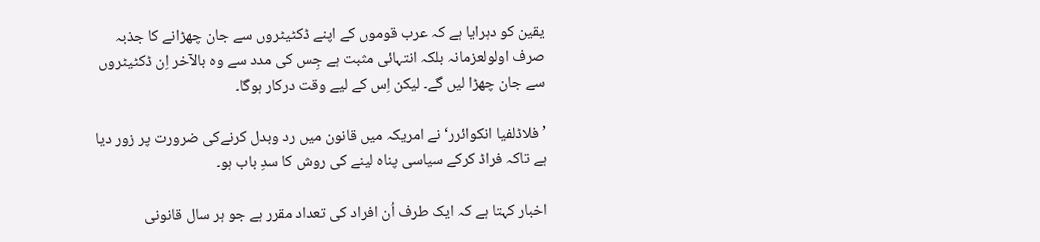یقین کو دہرایا ہے کہ عرب قوموں کے اپنے ڈکٹیٹروں سے جان چھڑانے کا جذبہ صرف اولولعزمانہ بلکہ انتہائی مثبت ہے جِس کی مدد سے وہ بالآخر اِن ڈکٹیٹروں سے جان چھڑا لیں گے۔ لیکن اِس کے لیے وقت درکار ہوگا۔

’فلاڈلفیا انکوائرر‘ نے امریکہ میں قانون میں رد وبدل کرنےکی ضرورت پر زور دیا ہے تاکہ فراڈ کرکے سیاسی پناہ لینے کی روش کا سدِ باب ہو۔

اخبار کہتا ہے کہ ایک طرف اُن افراد کی تعداد مقرر ہے جو ہر سال قانونی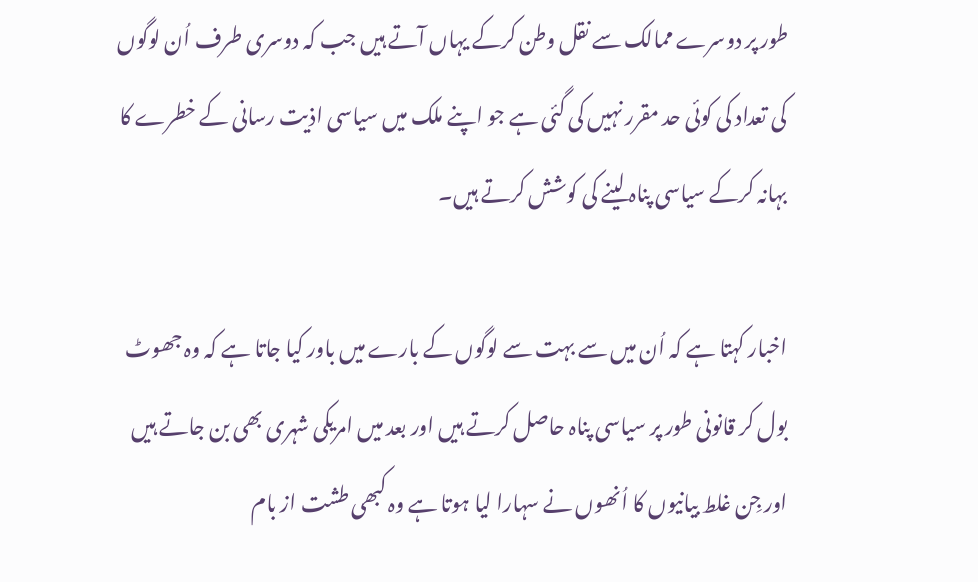طور پر دوسرے ممالک سے نقل وطن کرکے یہاں آتے ہیں جب کہ دوسری طرف اُن لوگوں کی تعداد کی کوئی حد مقرر نہیں کی گئی ہے جو اپنے ملک میں سیاسی اذیت رسانی کے خطرے کا بہانہ کرکے سیاسی پناہ لینے کی کوشش کرتے ہیں۔

اخبار کہتا ہے کہ اُن میں سے بہت سے لوگوں کے بارے میں باور کیا جاتا ہے کہ وہ جھوٹ بول کر قانونی طور پر سیاسی پناہ حاصل کرتے ہیں اور بعد میں امریکی شہری بھی بن جاتے ہیں اور جِن غلط بیانیوں کا اُنھوں نے سہارا لیا ہوتا ہے وہ کبھی طشت از بام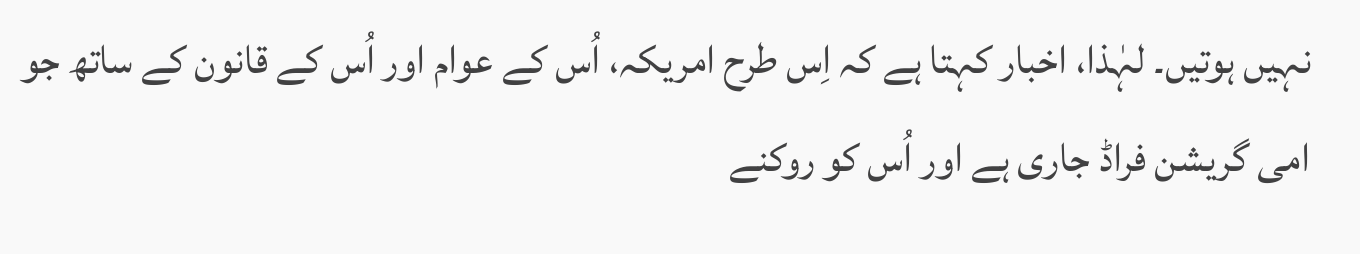نہیں ہوتیں۔ لہٰذا، اخبار کہتا ہے کہ اِس طرح امریکہ، اُس کے عوام اور اُس کے قانون کے ساتھ جو امی گریشن فراڈ جاری ہے اور اُس کو روکنے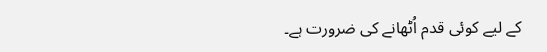کے لیے کوئی قدم اُٹھانے کی ضرورت ہے۔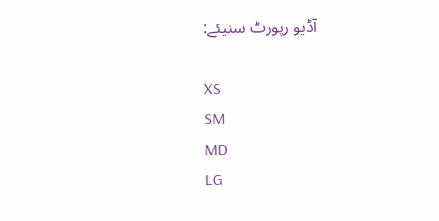آڈیو رپورٹ سنیئے:

XS
SM
MD
LG